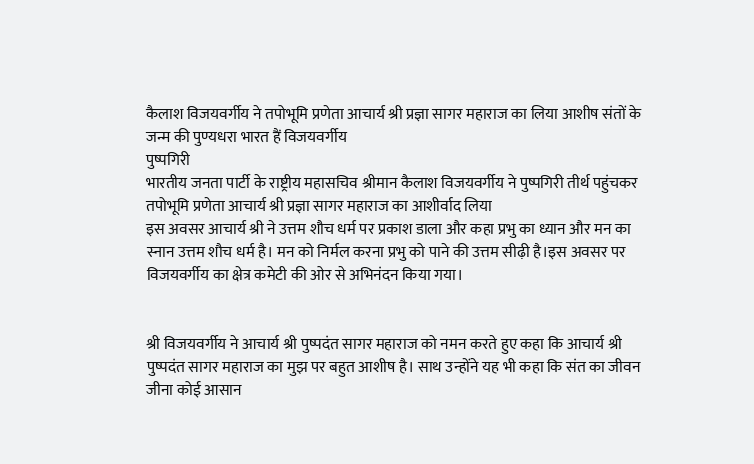कैलाश विजयवर्गीय ने तपोभूमि प्रणेता आचार्य श्री प्रज्ञा सागर महाराज का लिया आशीष संतों के जन्म की पुण्यधरा भारत हैं विजयवर्गीय
पुष्पगिरी
भारतीय जनता पार्टी के राष्ट्रीय महासचिव श्रीमान कैलाश विजयवर्गीय ने पुष्पगिरी तीर्थ पहुंचकर तपोभूमि प्रणेता आचार्य श्री प्रज्ञा सागर महाराज का आशीर्वाद लिया
इस अवसर आचार्य श्री ने उत्तम शौच धर्म पर प्रकाश डाला और कहा प्रभु का ध्यान और मन का स्नान उत्तम शौच धर्म है। मन को निर्मल करना प्रभु को पाने की उत्तम सीढ़ी है।इस अवसर पर विजयवर्गीय का क्षेत्र कमेटी की ओर से अभिनंदन किया गया।


श्री विजयवर्गीय ने आचार्य श्री पुष्पदंत सागर महाराज को नमन करते हुए कहा कि आचार्य श्री पुष्पदंत सागर महाराज का मुझ पर बहुत आशीष है। साथ उन्होंने यह भी कहा कि संत का जीवन जीना कोई आसान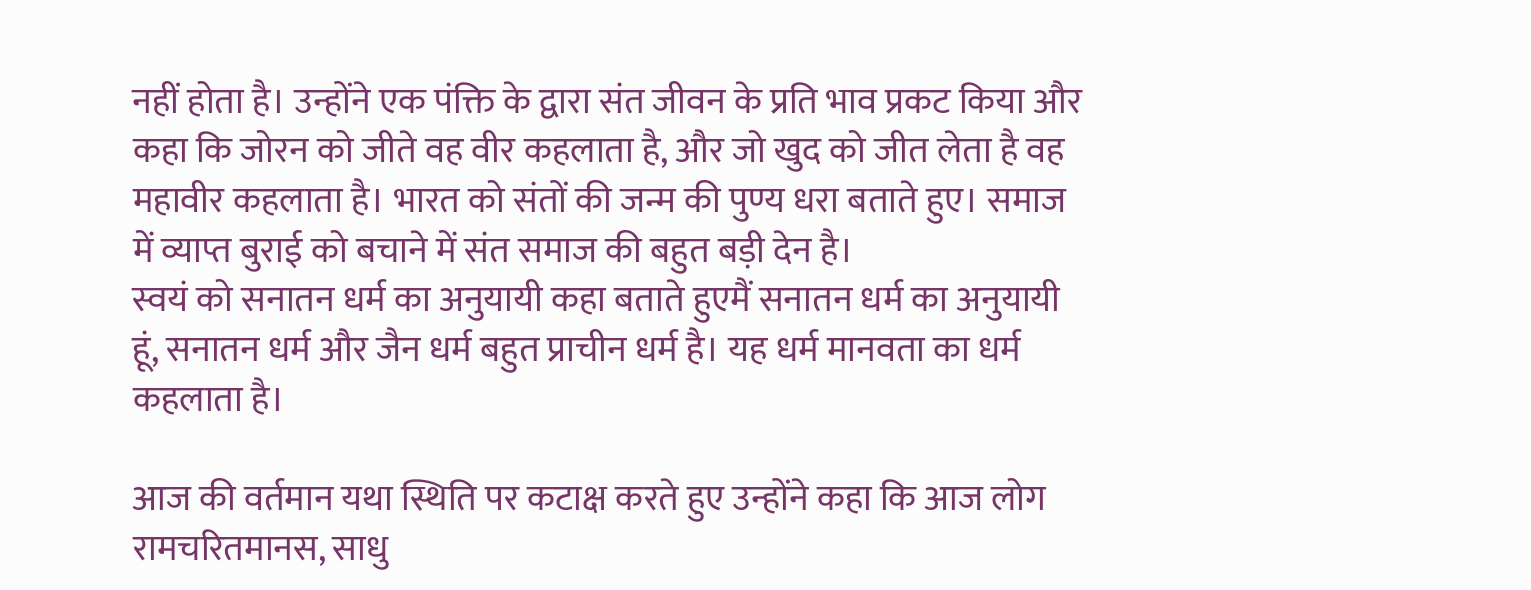नहीं होता है। उन्होंने एक पंक्ति के द्वारा संत जीवन के प्रति भाव प्रकट किया और कहा कि जोरन को जीते वह वीर कहलाता है, और जो खुद को जीत लेता है वह महावीर कहलाता है। भारत को संतों की जन्म की पुण्य धरा बताते हुए। समाज में व्याप्त बुराई को बचाने में संत समाज की बहुत बड़ी देन है।
स्वयं को सनातन धर्म का अनुयायी कहा बताते हुएमैं सनातन धर्म का अनुयायी हूं, सनातन धर्म और जैन धर्म बहुत प्राचीन धर्म है। यह धर्म मानवता का धर्म कहलाता है।

आज की वर्तमान यथा स्थिति पर कटाक्ष करते हुए उन्होंने कहा कि आज लोग रामचरितमानस, साधु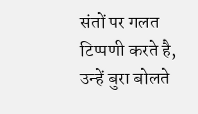संतों पर गलत टिप्पणी करते है, उन्हें बुरा बोलते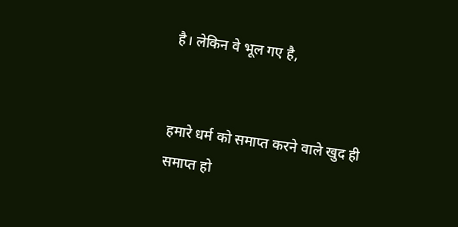है। लेकिन वे भूल गए है,


हमारे धर्म को समाप्त करने वाले खुद ही समाप्त हो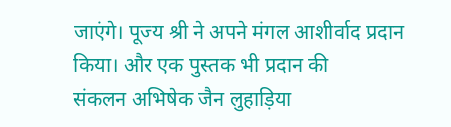जाएंगे। पूज्य श्री ने अपने मंगल आशीर्वाद प्रदान किया। और एक पुस्तक भी प्रदान की
संकलन अभिषेक जैन लुहाड़िया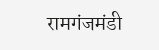रामगंजमंडी